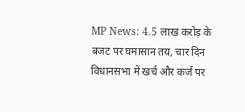MP News: 4.5 लाख करोड़ के बजट पर घमासान तय, चार दिन विधानसभा में खर्च और कर्ज पर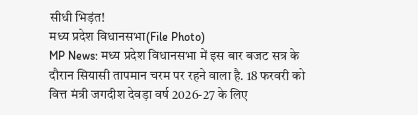सीधी भिड़ंत!
मध्य प्रदेश विधानसभा(File Photo)
MP News: मध्य प्रदेश विधानसभा में इस बार बजट सत्र के दौरान सियासी तापमान चरम पर रहने वाला है. 18 फरवरी को वित्त मंत्री जगदीश देवड़ा वर्ष 2026-27 के लिए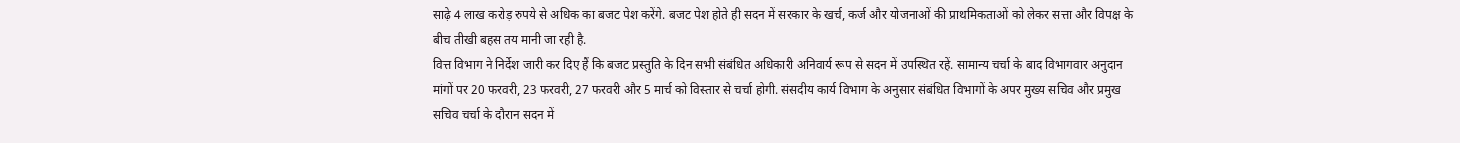साढ़े 4 लाख करोड़ रुपये से अधिक का बजट पेश करेंगे. बजट पेश होते ही सदन में सरकार के खर्च, कर्ज और योजनाओं की प्राथमिकताओं को लेकर सत्ता और विपक्ष के बीच तीखी बहस तय मानी जा रही है.
वित्त विभाग ने निर्देश जारी कर दिए हैं कि बजट प्रस्तुति के दिन सभी संबंधित अधिकारी अनिवार्य रूप से सदन में उपस्थित रहें. सामान्य चर्चा के बाद विभागवार अनुदान मांगों पर 20 फरवरी, 23 फरवरी, 27 फरवरी और 5 मार्च को विस्तार से चर्चा होगी. संसदीय कार्य विभाग के अनुसार संबंधित विभागों के अपर मुख्य सचिव और प्रमुख सचिव चर्चा के दौरान सदन में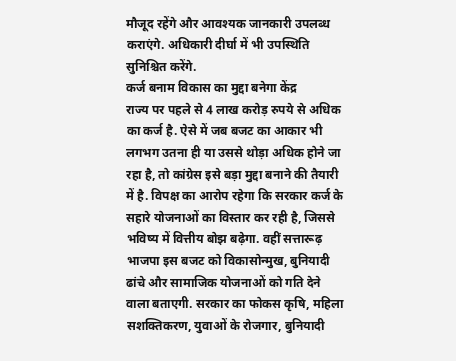मौजूद रहेंगे और आवश्यक जानकारी उपलब्ध कराएंगे. अधिकारी दीर्घा में भी उपस्थिति सुनिश्चित करेंगे.
कर्ज बनाम विकास का मुद्दा बनेगा केंद्र
राज्य पर पहले से 4 लाख करोड़ रुपये से अधिक का कर्ज है. ऐसे में जब बजट का आकार भी लगभग उतना ही या उससे थोड़ा अधिक होने जा रहा है, तो कांग्रेस इसे बड़ा मुद्दा बनाने की तैयारी में है. विपक्ष का आरोप रहेगा कि सरकार कर्ज के सहारे योजनाओं का विस्तार कर रही है, जिससे भविष्य में वित्तीय बोझ बढ़ेगा. वहीं सत्तारूढ़ भाजपा इस बजट को विकासोन्मुख, बुनियादी ढांचे और सामाजिक योजनाओं को गति देने वाला बताएगी. सरकार का फोकस कृषि, महिला सशक्तिकरण, युवाओं के रोजगार, बुनियादी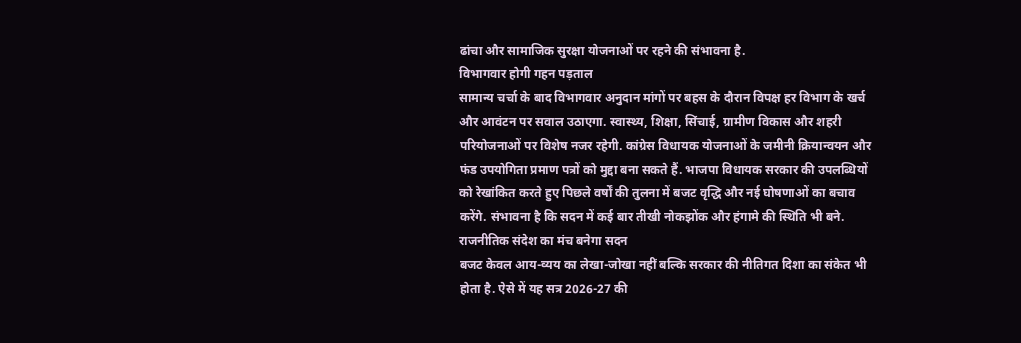ढांचा और सामाजिक सुरक्षा योजनाओं पर रहने की संभावना है.
विभागवार होगी गहन पड़ताल
सामान्य चर्चा के बाद विभागवार अनुदान मांगों पर बहस के दौरान विपक्ष हर विभाग के खर्च और आवंटन पर सवाल उठाएगा. स्वास्थ्य, शिक्षा, सिंचाई, ग्रामीण विकास और शहरी परियोजनाओं पर विशेष नजर रहेगी. कांग्रेस विधायक योजनाओं के जमीनी क्रियान्वयन और फंड उपयोगिता प्रमाण पत्रों को मुद्दा बना सकते हैं. भाजपा विधायक सरकार की उपलब्धियों को रेखांकित करते हुए पिछले वर्षों की तुलना में बजट वृद्धि और नई घोषणाओं का बचाव करेंगे. संभावना है कि सदन में कई बार तीखी नोकझोंक और हंगामे की स्थिति भी बने.
राजनीतिक संदेश का मंच बनेगा सदन
बजट केवल आय-व्यय का लेखा-जोखा नहीं बल्कि सरकार की नीतिगत दिशा का संकेत भी होता है. ऐसे में यह सत्र 2026-27 की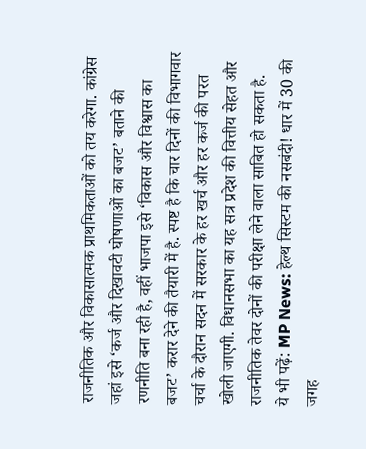राजनीतिक और विकासात्मक प्राथमिकताओं को तय करेगा. कांग्रेस जहां इसे ‘कर्ज और दिखावटी घोषणाओं का बजट’ बताने की रणनीति बना रही है, वहीं भाजपा इसे ‘विकास और विश्वास का बजट’ करार देने की तैयारी में है. स्पष्ट है कि चार दिनों की विभागवार चर्चा के दौरान सदन में सरकार के हर खर्च और हर कर्ज की परत खोली जाएगी. विधानसभा का यह सत्र प्रदेश की वित्तीय सेहत और राजनीतिक तेवर दोनों की परीक्षा लेने वाला साबित हो सकता है.
ये भी पढ़ें: MP News: हेल्थ सिस्टम की नसबंदी! धार में 30 की जगह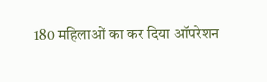180 महिलाओं का कर दिया ऑपरेशन